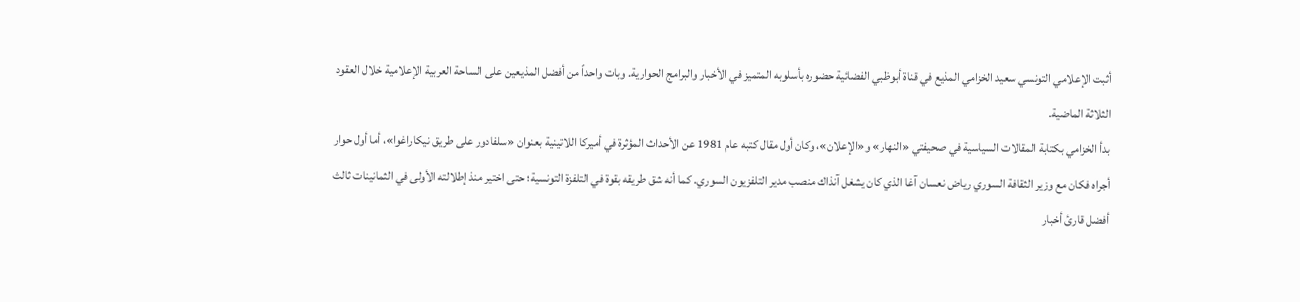أثبت الإعلامي التونسي سعيد الخزامي المذيع في قناة أبوظبي الفضائية حضوره بأسلوبه المتميز في الأخبار والبرامج الحوارية. وبات واحداً من أفضل المذيعين على الساحة العربية الإعلامية خلال العقود الثلاثة الماضية.
بدأ الخزامي بكتابة المقالات السياسية في صحيفتي «النهار» و«الإعلان»، وكان أول مقال كتبه عام 1981 عن الأحداث المؤثرة في أميركا اللاتينية بعنوان «سلفادور على طريق نيكاراغوا»، أما أول حوار أجراه فكان مع وزير الثقافة السوري رياض نعسان آغا الذي كان يشغل آنذاك منصب مدير التلفزيون السوري. كما أنه شق طريقه بقوة في التلفزة التونسية؛ حتى اختير منذ إطلالته الأولى في الثمانينات ثالث أفضل قارئ أخبار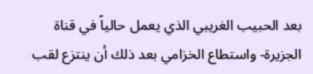بعد الحبيب الغريبي الذي يعمل حالياً في قناة الجزيرة- واستطاع الخزامي بعد ذلك أن ينتزع لقب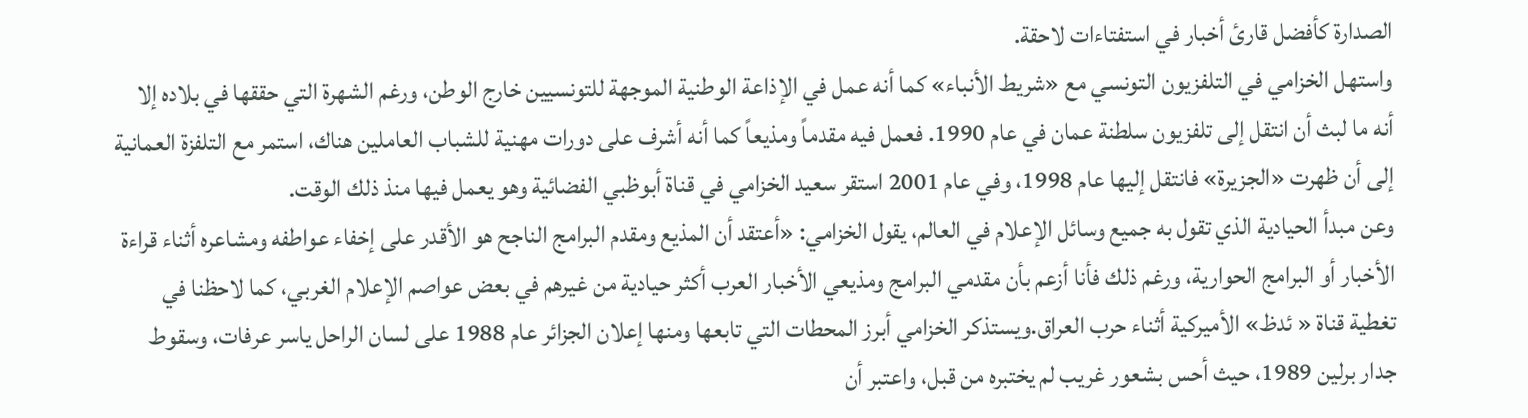الصدارة كأفضل قارئ أخبار في استفتاءات لاحقة.
واستهل الخزامي في التلفزيون التونسي مع «شريط الأنباء» كما أنه عمل في الإذاعة الوطنية الموجهة للتونسيين خارج الوطن، ورغم الشهرة التي حققها في بلاده إلا أنه ما لبث أن انتقل إلى تلفزيون سلطنة عمان في عام 1990. فعمل فيه مقدماً ومذيعاً كما أنه أشرف على دورات مهنية للشباب العاملين هناك، استمر مع التلفزة العمانية إلى أن ظهرت «الجزيرة» فانتقل إليها عام 1998، وفي عام 2001 استقر سعيد الخزامي في قناة أبوظبي الفضائية وهو يعمل فيها منذ ذلك الوقت.
وعن مبدأ الحيادية الذي تقول به جميع وسائل الإعلام في العالم، يقول الخزامي: «أعتقد أن المذيع ومقدم البرامج الناجح هو الأقدر على إخفاء عواطفه ومشاعره أثناء قراءة الأخبار أو البرامج الحوارية، ورغم ذلك فأنا أزعم بأن مقدمي البرامج ومذيعي الأخبار العرب أكثر حيادية من غيرهم في بعض عواصم الإعلام الغربي، كما لاحظنا في تغطية قناة « ئدظ» الأميركية أثناء حرب العراق.ويستذكر الخزامي أبرز المحطات التي تابعها ومنها إعلان الجزائر عام 1988 على لسان الراحل ياسر عرفات، وسقوط جدار برلين 1989، حيث أحس بشعور غريب لم يختبره من قبل، واعتبر أن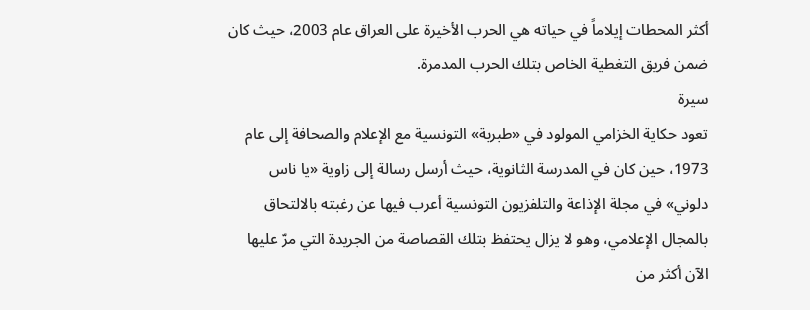أكثر المحطات إيلاماً في حياته هي الحرب الأخيرة على العراق عام 2003، حيث كان ضمن فريق التغطية الخاص بتلك الحرب المدمرة.
سيرة
تعود حكاية الخزامي المولود في «طبربة» التونسية مع الإعلام والصحافة إلى عام 1973، حين كان في المدرسة الثانوية، حيث أرسل رسالة إلى زاوية «يا ناس دلوني» في مجلة الإذاعة والتلفزيون التونسية أعرب فيها عن رغبته بالالتحاق بالمجال الإعلامي، وهو لا يزال يحتفظ بتلك القصاصة من الجريدة التي مرّ عليها الآن أكثر من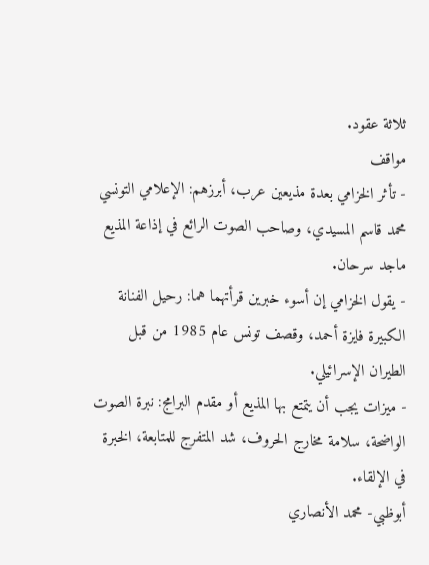ثلاثة عقود.
مواقف
- تأثر الخزامي بعدة مذيعين عرب، أبرزهم: الإعلامي التونسي محمد قاسم المسيدي، وصاحب الصوت الرائع في إذاعة المذيع ماجد سرحان.
- يقول الخزامي إن أسوء خبرين قرأتهما هما: رحيل الفنانة الكبيرة فايزة أحمد، وقصف تونس عام 1985 من قبل الطيران الإسرائيلي.
- ميزات يجب أن يتمتع بها المذيع أو مقدم البرامج: نبرة الصوت الواضحة، سلامة مخارج الحروف، شد المتفرج للمتابعة، الخبرة في الإلقاء.
أبوظبي- محمد الأنصاري